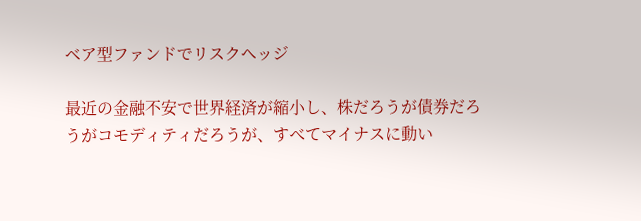ベア型ファンドでリスクヘッジ

最近の金融不安で世界経済が縮小し、株だろうが債券だろうがコモディティだろうが、すべてマイナスに動い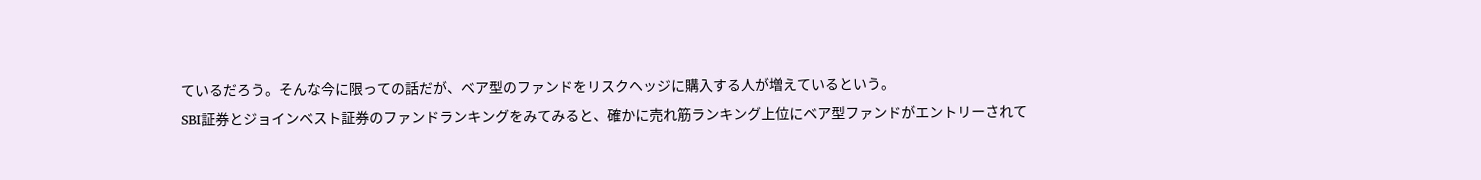ているだろう。そんな今に限っての話だが、ベア型のファンドをリスクヘッジに購入する人が増えているという。
SBI証券とジョインベスト証券のファンドランキングをみてみると、確かに売れ筋ランキング上位にベア型ファンドがエントリーされて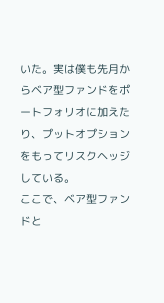いた。実は僕も先月からベア型ファンドをポートフォリオに加えたり、プットオプションをもってリスクヘッジしている。
ここで、ベア型ファンドと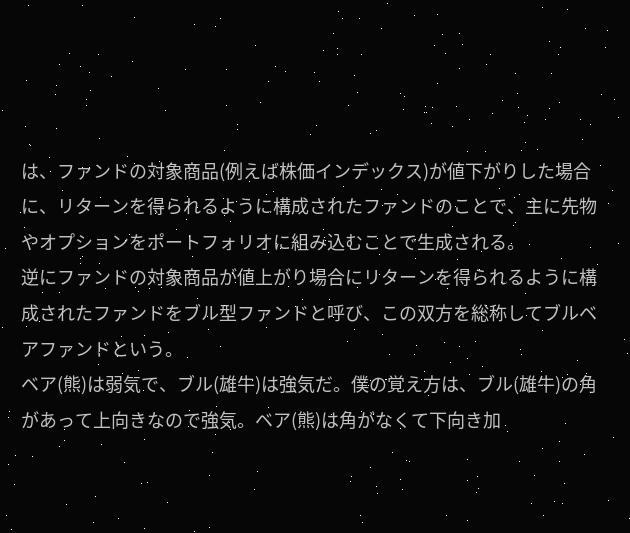は、ファンドの対象商品(例えば株価インデックス)が値下がりした場合に、リターンを得られるように構成されたファンドのことで、主に先物やオプションをポートフォリオに組み込むことで生成される。
逆にファンドの対象商品が値上がり場合にリターンを得られるように構成されたファンドをブル型ファンドと呼び、この双方を総称してブルベアファンドという。
ベア(熊)は弱気で、ブル(雄牛)は強気だ。僕の覚え方は、ブル(雄牛)の角があって上向きなので強気。ベア(熊)は角がなくて下向き加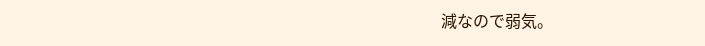減なので弱気。